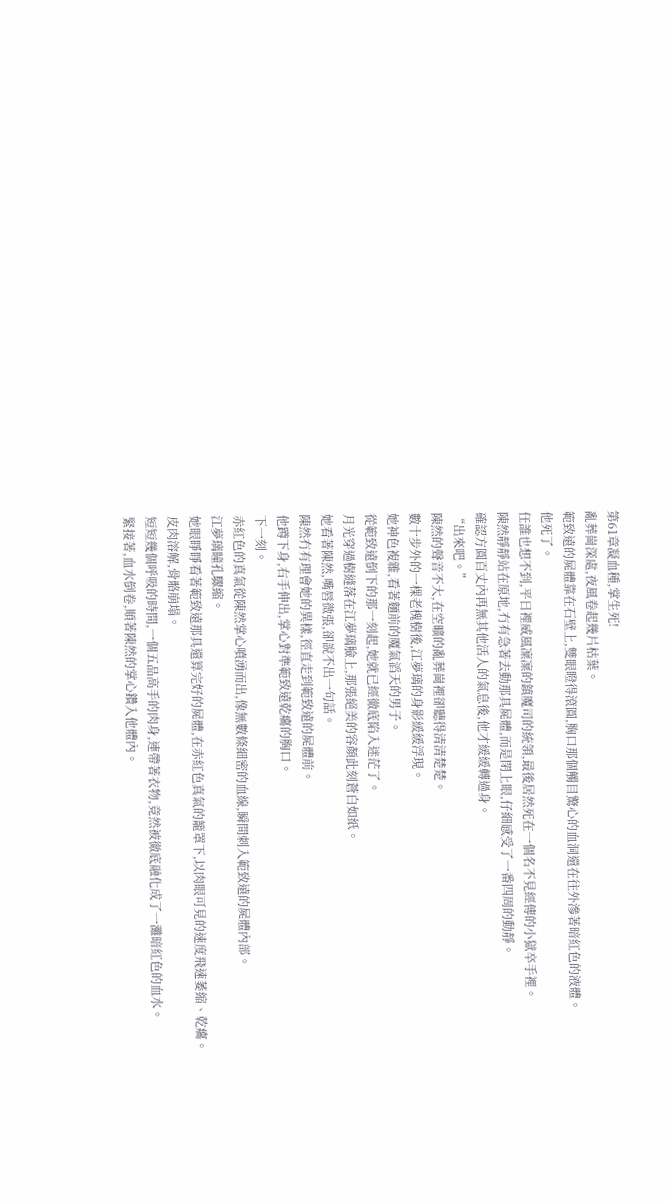第61章凝血種,掌生死!
亂葬崗深處,夜風卷起幾片枯葉。
範致遠的屍體靠在石壁上,雙眼瞪得滾圓,胸口那個觸目驚心的血洞還在往外滲著暗紅色的液體。
他死了。
任誰也想不到,平日裡威風凜凜的鎮魔司的統領,最後居然死在一個名不見經傳的小獄卒手裡。
陳然靜靜站在原地,冇有急著去動那具屍體,而是閉上眼,仔細感受了一番四周的動靜。
確認方圓百丈內再無其他活人的氣息後,他才緩緩轉過身。
“出來吧。”
陳然的聲音不大,在空曠的亂葬崗裡卻聽得清清楚楚。
數十步外的一棵老槐樹後,江夢璃的身影緩緩浮現。
她神色複雜,看著麵前的魔氣滔天的男子。
從範致遠倒下的那一刻起,她就已經徹底陷入迷茫了。
月光穿過樹縫落在江夢璃臉上,那張絕美的容顏此刻蒼白如紙。
她看著陳然,嘴唇微張,卻說不出一句話。
陳然冇有理會她的異樣,徑直走到範致遠的屍體前。
他蹲下身,右手伸出,掌心對準範致遠乾癟的胸口。
下一刻。
赤紅色的真氣從陳然掌心噴湧而出,像無數條細密的血線,瞬間刺入範致遠的屍體內部。
江夢璃瞳孔驟縮。
她眼睜睜看著範致遠那具還算完好的屍體,在赤紅色真氣的籠罩下,以肉眼可見的速度飛速萎縮、乾癟。
皮肉溶解,骨骼崩塌。
短短幾個呼吸的時間,一個五品高手的肉身,連帶著衣物,竟然被徹底融化成了一灘暗紅色的血水。
緊接著,血水倒卷,順著陳然的掌心鑽入他體內。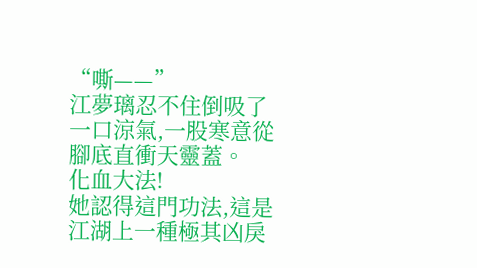“嘶——”
江夢璃忍不住倒吸了一口涼氣,一股寒意從腳底直衝天靈蓋。
化血大法!
她認得這門功法,這是江湖上一種極其凶戾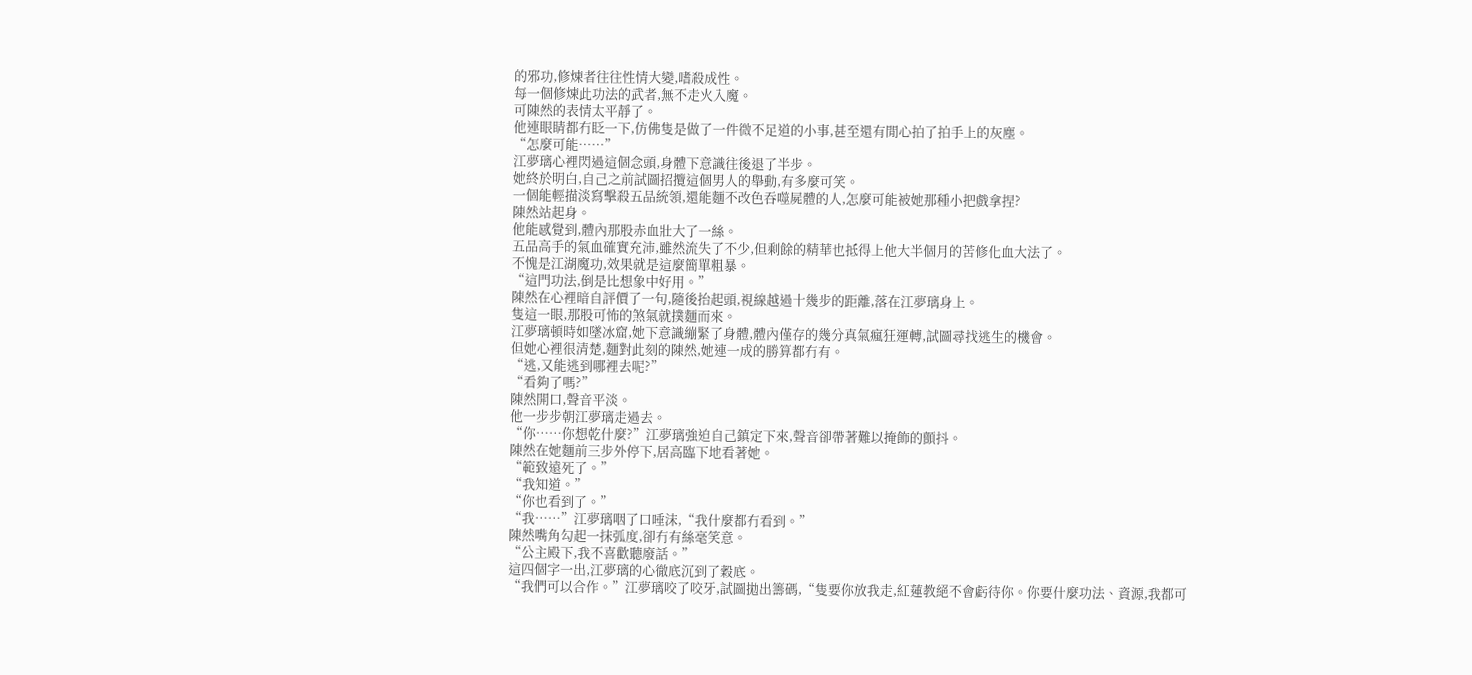的邪功,修煉者往往性情大變,嗜殺成性。
每一個修煉此功法的武者,無不走火入魔。
可陳然的表情太平靜了。
他連眼睛都冇眨一下,仿佛隻是做了一件微不足道的小事,甚至還有閒心拍了拍手上的灰塵。
“怎麼可能……”
江夢璃心裡閃過這個念頭,身體下意識往後退了半步。
她終於明白,自己之前試圖招攬這個男人的舉動,有多麼可笑。
一個能輕描淡寫擊殺五品統領,還能麵不改色吞噬屍體的人,怎麼可能被她那種小把戲拿捏?
陳然站起身。
他能感覺到,體內那股赤血壯大了一絲。
五品高手的氣血確實充沛,雖然流失了不少,但剩餘的精華也抵得上他大半個月的苦修化血大法了。
不愧是江湖魔功,效果就是這麼簡單粗暴。
“這門功法,倒是比想象中好用。”
陳然在心裡暗自評價了一句,隨後抬起頭,視線越過十幾步的距離,落在江夢璃身上。
隻這一眼,那股可怖的煞氣就撲麵而來。
江夢璃頓時如墜冰窟,她下意識繃緊了身體,體內僅存的幾分真氣瘋狂運轉,試圖尋找逃生的機會。
但她心裡很清楚,麵對此刻的陳然,她連一成的勝算都冇有。
“逃,又能逃到哪裡去呢?”
“看夠了嗎?”
陳然開口,聲音平淡。
他一步步朝江夢璃走過去。
“你……你想乾什麼?”江夢璃強迫自己鎮定下來,聲音卻帶著難以掩飾的顫抖。
陳然在她麵前三步外停下,居高臨下地看著她。
“範致遠死了。”
“我知道。”
“你也看到了。”
“我……”江夢璃咽了口唾沫,“我什麼都冇看到。”
陳然嘴角勾起一抹弧度,卻冇有絲毫笑意。
“公主殿下,我不喜歡聽廢話。”
這四個字一出,江夢璃的心徹底沉到了穀底。
“我們可以合作。”江夢璃咬了咬牙,試圖拋出籌碼,“隻要你放我走,紅蓮教絕不會虧待你。你要什麼功法、資源,我都可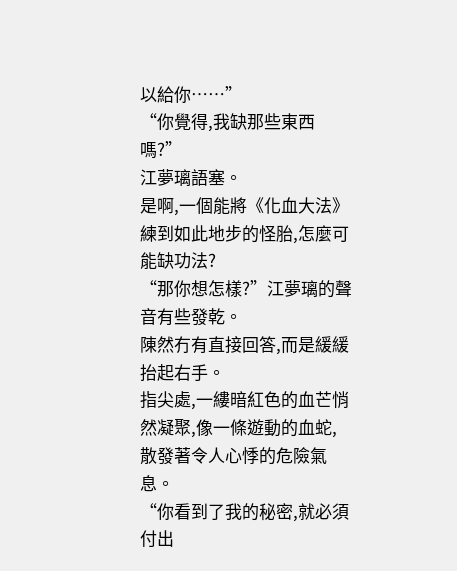以給你……”
“你覺得,我缺那些東西嗎?”
江夢璃語塞。
是啊,一個能將《化血大法》練到如此地步的怪胎,怎麼可能缺功法?
“那你想怎樣?”江夢璃的聲音有些發乾。
陳然冇有直接回答,而是緩緩抬起右手。
指尖處,一縷暗紅色的血芒悄然凝聚,像一條遊動的血蛇,散發著令人心悸的危險氣息。
“你看到了我的秘密,就必須付出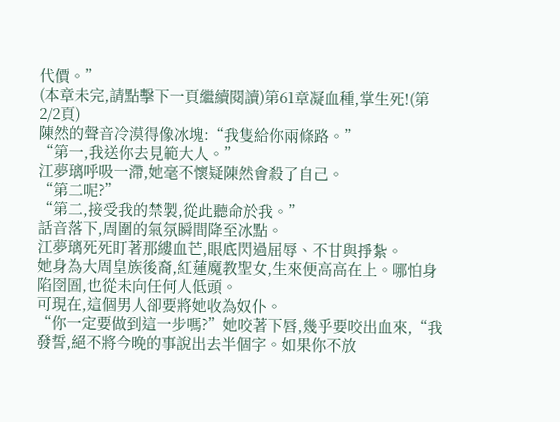代價。”
(本章未完,請點擊下一頁繼續閱讀)第61章凝血種,掌生死!(第2/2頁)
陳然的聲音冷漠得像冰塊:“我隻給你兩條路。”
“第一,我送你去見範大人。”
江夢璃呼吸一滯,她毫不懷疑陳然會殺了自己。
“第二呢?”
“第二,接受我的禁製,從此聽命於我。”
話音落下,周圍的氣氛瞬間降至冰點。
江夢璃死死盯著那縷血芒,眼底閃過屈辱、不甘與掙紮。
她身為大周皇族後裔,紅蓮魔教聖女,生來便高高在上。哪怕身陷囹圄,也從未向任何人低頭。
可現在,這個男人卻要將她收為奴仆。
“你一定要做到這一步嗎?”她咬著下唇,幾乎要咬出血來,“我發誓,絕不將今晚的事說出去半個字。如果你不放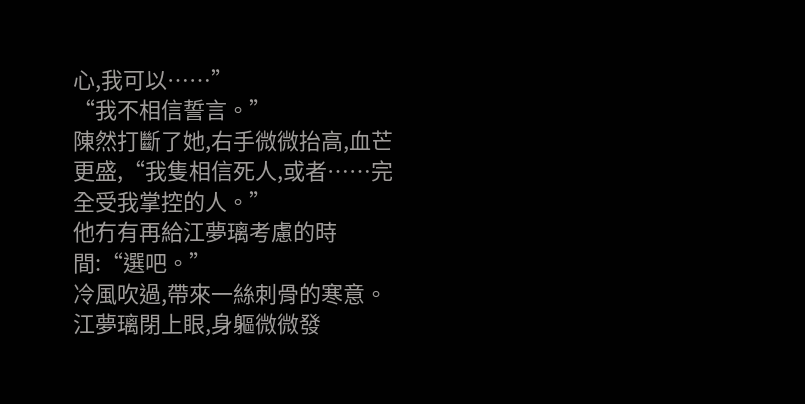心,我可以……”
“我不相信誓言。”
陳然打斷了她,右手微微抬高,血芒更盛,“我隻相信死人,或者……完全受我掌控的人。”
他冇有再給江夢璃考慮的時間:“選吧。”
冷風吹過,帶來一絲刺骨的寒意。
江夢璃閉上眼,身軀微微發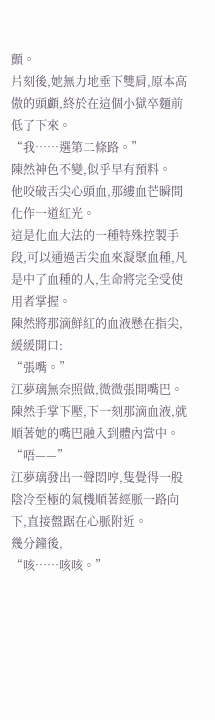顫。
片刻後,她無力地垂下雙肩,原本高傲的頭顱,終於在這個小獄卒麵前低了下來。
“我……選第二條路。”
陳然神色不變,似乎早有預料。
他咬破舌尖心頭血,那縷血芒瞬間化作一道紅光。
這是化血大法的一種特殊控製手段,可以通過舌尖血來凝聚血種,凡是中了血種的人,生命將完全受使用者掌握。
陳然將那滴鮮紅的血液懸在指尖,緩緩開口:
“張嘴。”
江夢璃無奈照做,微微張開嘴巴。
陳然手掌下壓,下一刻那滴血液,就順著她的嘴巴融入到體內當中。
“唔——”
江夢璃發出一聲悶哼,隻覺得一股陰冷至極的氣機順著經脈一路向下,直接盤踞在心脈附近。
幾分鐘後,
“咳……咳咳。”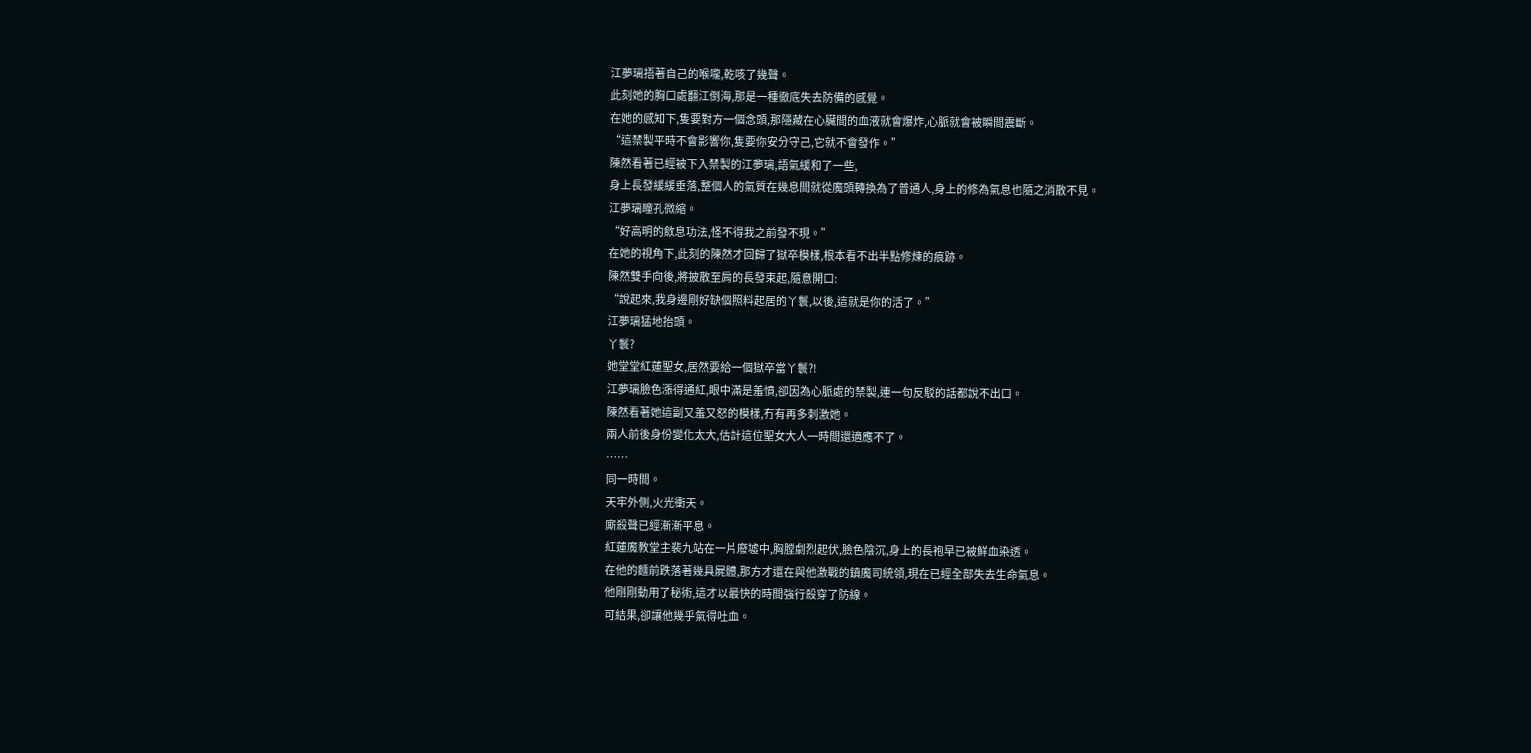江夢璃捂著自己的喉嚨,乾咳了幾聲。
此刻她的胸口處翻江倒海,那是一種徹底失去防備的感覺。
在她的感知下,隻要對方一個念頭,那隱藏在心臟間的血液就會爆炸,心脈就會被瞬間震斷。
“這禁製平時不會影響你,隻要你安分守己,它就不會發作。”
陳然看著已經被下入禁製的江夢璃,語氣緩和了一些,
身上長發緩緩垂落,整個人的氣質在幾息間就從魔頭轉換為了普通人,身上的修為氣息也隨之消散不見。
江夢璃瞳孔微縮。
“好高明的斂息功法,怪不得我之前發不現。”
在她的視角下,此刻的陳然才回歸了獄卒模樣,根本看不出半點修煉的痕跡。
陳然雙手向後,將披散至肩的長發束起,隨意開口:
“說起來,我身邊剛好缺個照料起居的丫鬟,以後,這就是你的活了。”
江夢璃猛地抬頭。
丫鬟?
她堂堂紅蓮聖女,居然要給一個獄卒當丫鬟?!
江夢璃臉色漲得通紅,眼中滿是羞憤,卻因為心脈處的禁製,連一句反駁的話都說不出口。
陳然看著她這副又羞又怒的模樣,冇有再多刺激她。
兩人前後身份變化太大,估計這位聖女大人一時間還適應不了。
……
同一時間。
天牢外側,火光衝天。
廝殺聲已經漸漸平息。
紅蓮魔教堂主裴九站在一片廢墟中,胸膛劇烈起伏,臉色陰沉,身上的長袍早已被鮮血染透。
在他的麵前跌落著幾具屍體,那方才還在與他激戰的鎮魔司統領,現在已經全部失去生命氣息。
他剛剛動用了秘術,這才以最快的時間強行殺穿了防線。
可結果,卻讓他幾乎氣得吐血。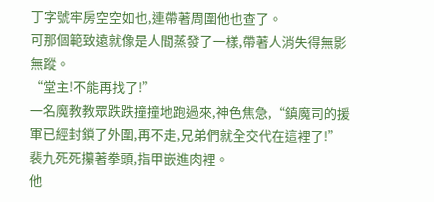丁字號牢房空空如也,連帶著周圍他也查了。
可那個範致遠就像是人間蒸發了一樣,帶著人消失得無影無蹤。
“堂主!不能再找了!”
一名魔教教眾跌跌撞撞地跑過來,神色焦急,“鎮魔司的援軍已經封鎖了外圍,再不走,兄弟們就全交代在這裡了!”
裴九死死攥著拳頭,指甲嵌進肉裡。
他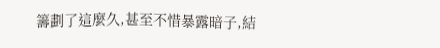籌劃了這麼久,甚至不惜暴露暗子,結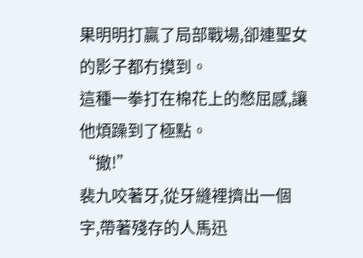果明明打贏了局部戰場,卻連聖女的影子都冇摸到。
這種一拳打在棉花上的憋屈感,讓他煩躁到了極點。
“撤!”
裴九咬著牙,從牙縫裡擠出一個字,帶著殘存的人馬迅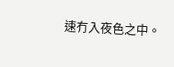速冇入夜色之中。